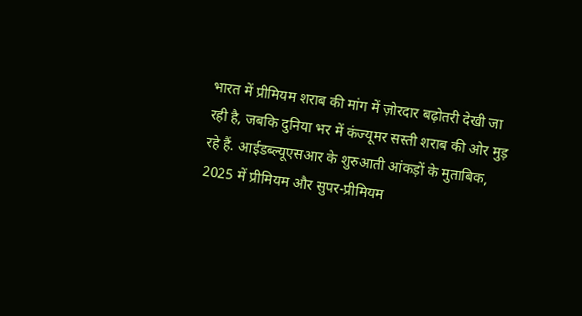भारत में प्रीमियम शराब की मांग में ज़ोरदार बढ़ोतरी देखी जा रही है, जबकि दुनिया भर में कंज्यूमर सस्ती शराब की ओर मुड़ रहे हैं. आईडब्ल्यूएसआर के शुरुआती आंकड़ों के मुताबिक, 2025 में प्रीमियम और सुपर-प्रीमियम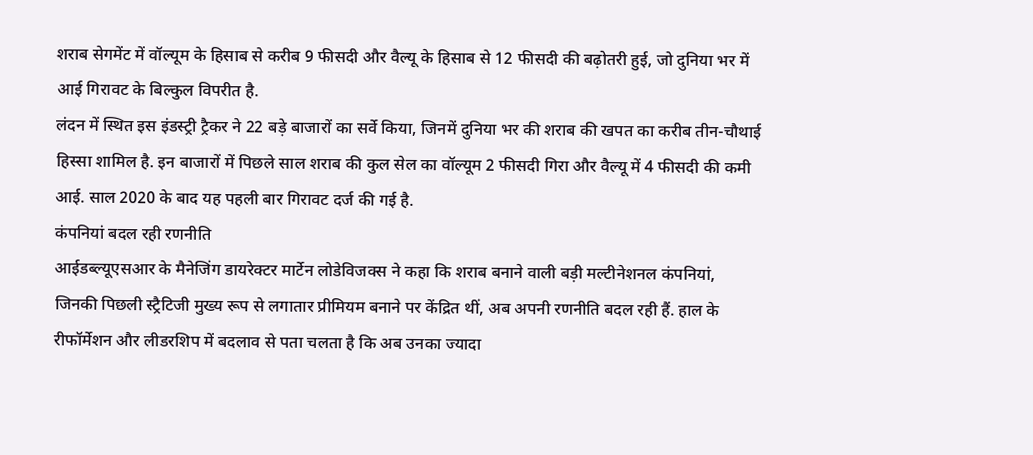शराब सेगमेंट में वॉल्यूम के हिसाब से करीब 9 फीसदी और वैल्यू के हिसाब से 12 फीसदी की बढ़ोतरी हुई, जो दुनिया भर में आई गिरावट के बिल्कुल विपरीत है.
लंदन में स्थित इस इंडस्ट्री ट्रैकर ने 22 बड़े बाजारों का सर्वे किया, जिनमें दुनिया भर की शराब की खपत का करीब तीन-चौथाई हिस्सा शामिल है. इन बाजारों में पिछले साल शराब की कुल सेल का वॉल्यूम 2 फीसदी गिरा और वैल्यू में 4 फीसदी की कमी आई. साल 2020 के बाद यह पहली बार गिरावट दर्ज की गई है.
कंपनियां बदल रही रणनीति
आईडब्ल्यूएसआर के मैनेजिंग डायरेक्टर मार्टेन लोडेविजक्स ने कहा कि शराब बनाने वाली बड़ी मल्टीनेशनल कंपनियां, जिनकी पिछली स्ट्रैटिजी मुख्य रूप से लगातार प्रीमियम बनाने पर केंद्रित थीं, अब अपनी रणनीति बदल रही हैं. हाल के रीफॉर्मेशन और लीडरशिप में बदलाव से पता चलता है कि अब उनका ज्यादा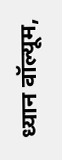ध्यान वॉल्यूम,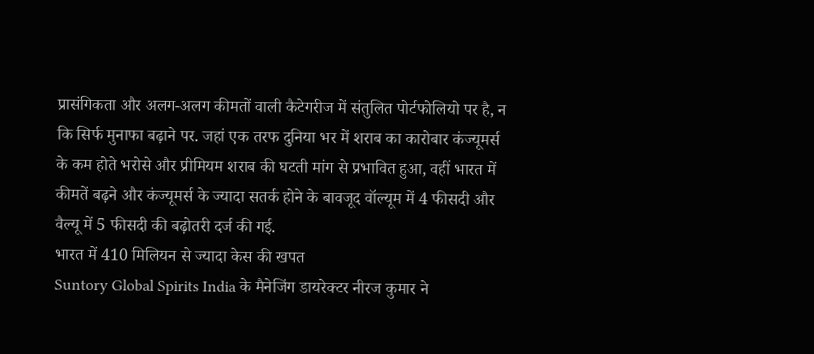प्रासंगिकता और अलग-अलग कीमतों वाली कैटेगरीज में संतुलित पोर्टफोलियो पर है, न कि सिर्फ मुनाफा बढ़ाने पर. जहां एक तरफ दुनिया भर में शराब का कारोबार कंज्यूमर्स के कम होते भरोसे और प्रीमियम शराब की घटती मांग से प्रभावित हुआ, वहीं भारत में कीमतें बढ़ने और कंज्यूमर्स के ज्यादा सतर्क होने के बावजूद वॉल्यूम में 4 फीसदी और वैल्यू में 5 फीसदी की बढ़ोतरी दर्ज की गई.
भारत में 410 मिलियन से ज्यादा केस की खपत
Suntory Global Spirits India के मैनेजिंग डायरेक्टर नीरज कुमार ने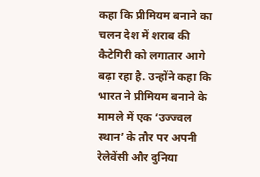कहा कि प्रीमियम बनाने का चलन देश में शराब की कैटेगिरी को लगातार आगे बढ़ा रहा है. उन्होंने कहा कि भारत ने प्रीमियम बनाने के मामले में एक ‘उज्ज्वल स्थान’ के तौर पर अपनी रेलेवेंसी और दुनिया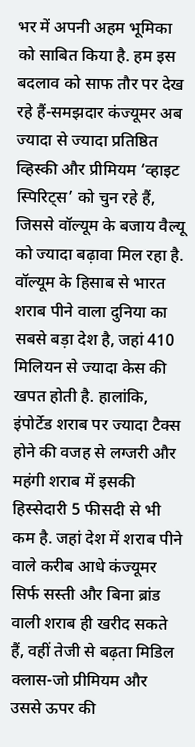भर में अपनी अहम भूमिका को साबित किया है. हम इस बदलाव को साफ तौर पर देख रहे हैं-समझदार कंज्यूमर अब ज्यादा से ज्यादा प्रतिष्ठित व्हिस्की और प्रीमियम ‘व्हाइट स्पिरिट्स’ को चुन रहे हैं, जिससे वॉल्यूम के बजाय वैल्यू को ज्यादा बढ़ावा मिल रहा है.
वॉल्यूम के हिसाब से भारत शराब पीने वाला दुनिया का सबसे बड़ा देश है, जहां 410 मिलियन से ज्यादा केस की खपत होती है. हालांकि, इंपोर्टेड शराब पर ज्यादा टैक्स होने की वजह से लग्जरी और महंगी शराब में इसकी हिस्सेदारी 5 फीसदी से भी कम है. जहां देश में शराब पीने वाले करीब आधे कंज्यूमर सिर्फ सस्ती और बिना ब्रांड वाली शराब ही खरीद सकते हैं, वहीं तेजी से बढ़ता मिडिल क्लास-जो प्रीमियम और उससे ऊपर की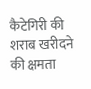कैटेगिरी की शराब खरीदने की क्षमता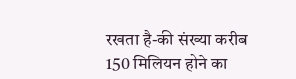रखता है-की संख्या करीब 150 मिलियन होने का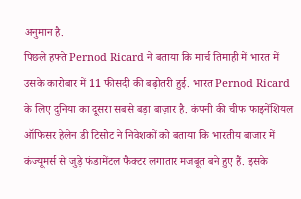अनुमान है.
पिछले हफ्ते Pernod Ricard ने बताया कि मार्च तिमाही में भारत में उसके कारोबार में 11 फीसदी की बढ़ोतरी हुई. भारत Pernod Ricard के लिए दुनिया का दूसरा सबसे बड़ा बाज़ार है. कंपनी की चीफ फाइनेंशियल ऑफिसर हेलेन डी टिसोट ने निवेशकों को बताया कि भारतीय बाजार में कंज्यूमर्स से जुड़े फंडामेंटल फैक्टर लगातार मजबूत बने हुए हैं. इसके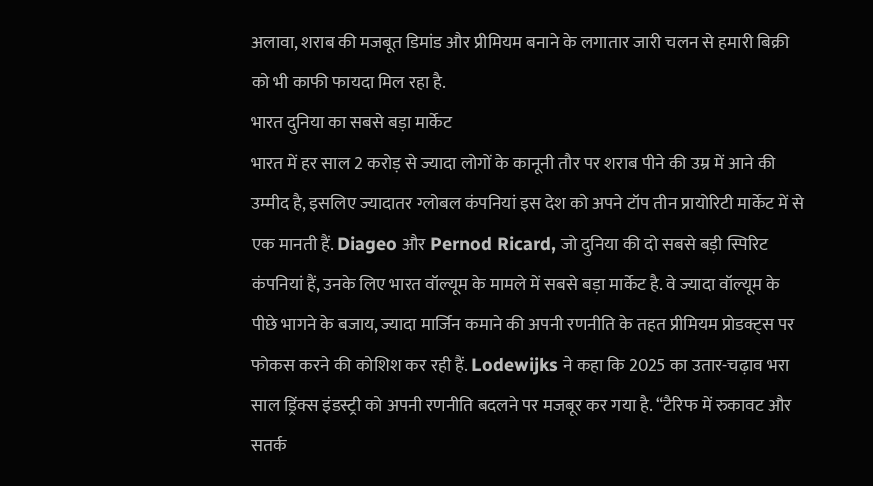अलावा, शराब की मजबूत डिमांड और प्रीमियम बनाने के लगातार जारी चलन से हमारी बिक्री को भी काफी फायदा मिल रहा है.
भारत दुनिया का सबसे बड़ा मार्केट
भारत में हर साल 2 करोड़ से ज्यादा लोगों के कानूनी तौर पर शराब पीने की उम्र में आने की उम्मीद है, इसलिए ज्यादातर ग्लोबल कंपनियां इस देश को अपने टॉप तीन प्रायोरिटी मार्केट में से एक मानती हैं. Diageo और Pernod Ricard, जो दुनिया की दो सबसे बड़ी स्पिरिट कंपनियां हैं, उनके लिए भारत वॉल्यूम के मामले में सबसे बड़ा मार्केट है. वे ज्यादा वॉल्यूम के पीछे भागने के बजाय, ज्यादा मार्जिन कमाने की अपनी रणनीति के तहत प्रीमियम प्रोडक्ट्स पर फोकस करने की कोशिश कर रही हैं. Lodewijks ने कहा कि 2025 का उतार-चढ़ाव भरा साल ड्रिंक्स इंडस्ट्री को अपनी रणनीति बदलने पर मजबूर कर गया है. “टैरिफ में रुकावट और सतर्क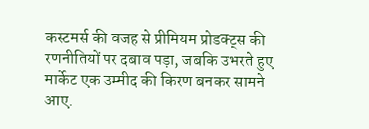कस्टमर्स की वजह से प्रीमियम प्रोडक्ट्स की रणनीतियों पर दबाव पड़ा, जबकि उभरते हुए मार्केट एक उम्मीद की किरण बनकर सामने आए.